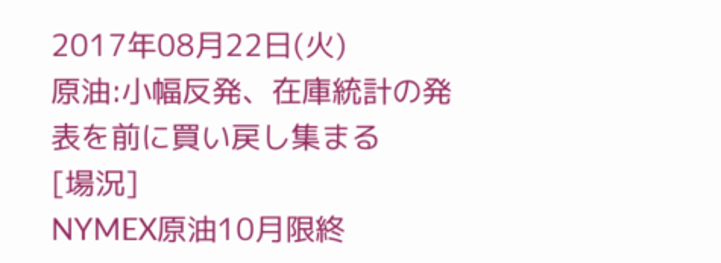2017年08月22日(火)
原油:小幅反発、在庫統計の発表を前に買い戻し集まる
[場況]
NYMEX原油10月限終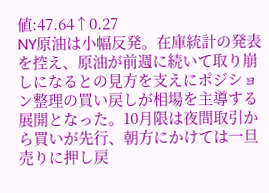値:47.64↑0.27
NY原油は小幅反発。在庫統計の発表を控え、原油が前週に続いて取り崩しになるとの見方を支えにポジション整理の買い戻しが相場を主導する展開となった。10月限は夜間取引から買いが先行、朝方にかけては一旦売りに押し戻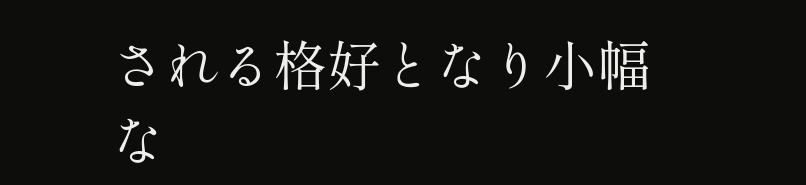される格好となり小幅な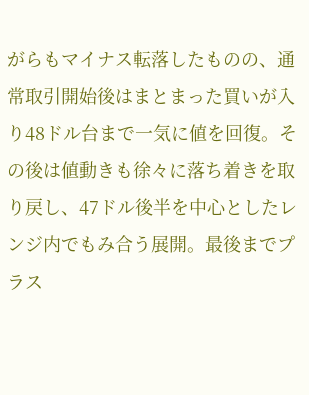がらもマイナス転落したものの、通常取引開始後はまとまった買いが入り48ドル台まで一気に値を回復。その後は値動きも徐々に落ち着きを取り戻し、47ドル後半を中心としたレンジ内でもみ合う展開。最後までプラス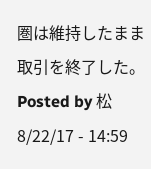圏は維持したまま取引を終了した。
Posted by 松 8/22/17 - 14:59